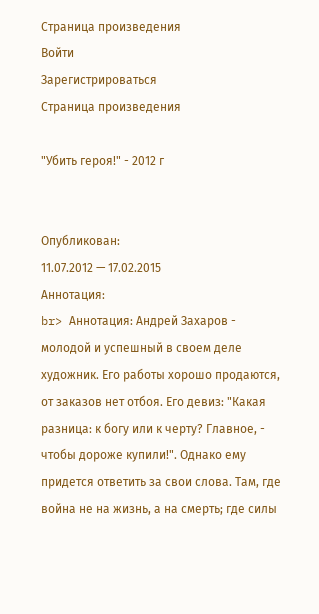Страница произведения
Войти
Зарегистрироваться
Страница произведения

"Убить героя!" - 2012 г


Опубликован:
11.07.2012 — 17.02.2015
Аннотация:
br> Аннотация: Андрей Захаров - молодой и успешный в своем деле художник. Его работы хорошо продаются, от заказов нет отбоя. Его девиз: "Какая разница: к богу или к черту? Главное, - чтобы дороже купили!". Однако ему придется ответить за свои слова. Там, где война не на жизнь, а на смерть; где силы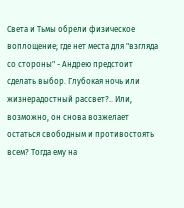Света и Тьмы обрели физическое воплощение; где нет места для "взгляда со стороны" - Андрею предстоит сделать выбор. Глубокая ночь или жизнерадостный рассвет?.. Или, возможно, он снова возжелает остаться свободным и противостоять всем? Тогда ему на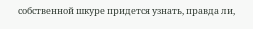собственной шкуре придется узнать, правда ли,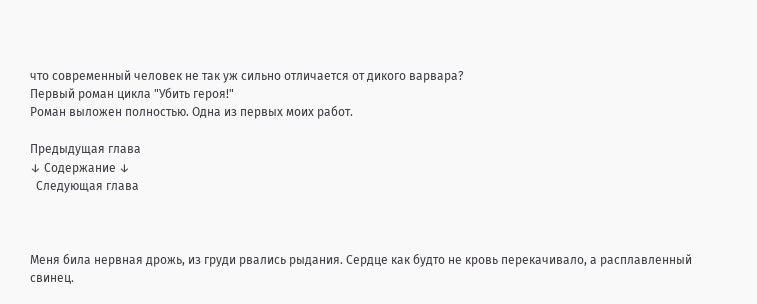что современный человек не так уж сильно отличается от дикого варвара?
Первый роман цикла "Убить героя!"
Роман выложен полностью. Одна из первых моих работ.

Предыдущая глава
↓ Содержание ↓
  Следующая глава



Меня била нервная дрожь, из груди рвались рыдания. Сердце как будто не кровь перекачивало, а расплавленный свинец.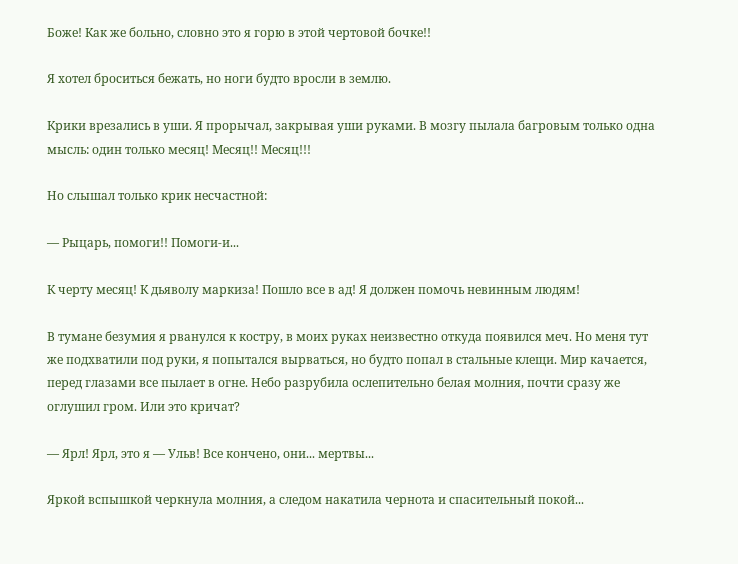Боже! Как же больно, словно это я горю в этой чертовой бочке!!

Я хотел броситься бежать, но ноги будто вросли в землю.

Крики врезались в уши. Я прорычал, закрывая уши руками. В мозгу пылала багровым только одна мысль: один только месяц! Месяц!! Месяц!!!

Но слышал только крик несчастной:

— Рыцарь, помоги!! Помоги-и...

К черту месяц! К дьяволу маркиза! Пошло все в ад! Я должен помочь невинным людям!

В тумане безумия я рванулся к костру, в моих руках неизвестно откуда появился меч. Но меня тут же подхватили под руки, я попытался вырваться, но будто попал в стальные клещи. Мир качается, перед глазами все пылает в огне. Небо разрубила ослепительно белая молния, почти сразу же оглушил гром. Или это кричат?

— Ярл! Ярл, это я — Ульв! Все кончено, они... мертвы...

Яркой вспышкой черкнула молния, а следом накатила чернота и спасительный покой...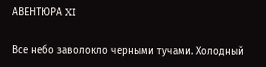АВЕНТЮРА XI

Все небо заволокло черными тучами. Холодный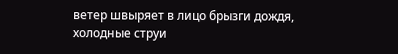ветер швыряет в лицо брызги дождя, холодные струи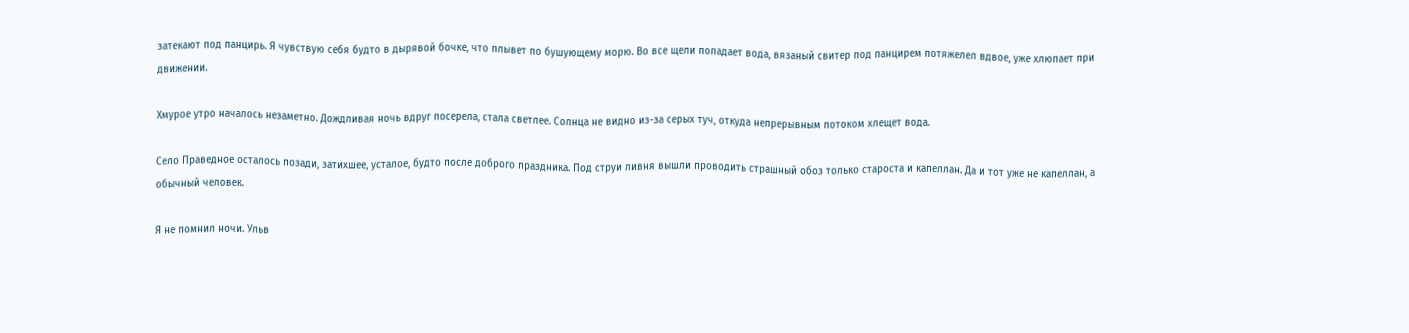затекают под панцирь. Я чувствую себя будто в дырявой бочке, что плывет по бушующему морю. Во все щели попадает вода, вязаный свитер под панцирем потяжелел вдвое, уже хлюпает при движении.

Хмурое утро началось незаметно. Дождливая ночь вдруг посерела, стала светлее. Солнца не видно из-за серых туч, откуда непрерывным потоком хлещет вода.

Село Праведное осталось позади, затихшее, усталое, будто после доброго праздника. Под струи ливня вышли проводить страшный обоз только староста и капеллан. Да и тот уже не капеллан, а обычный человек.

Я не помнил ночи. Ульв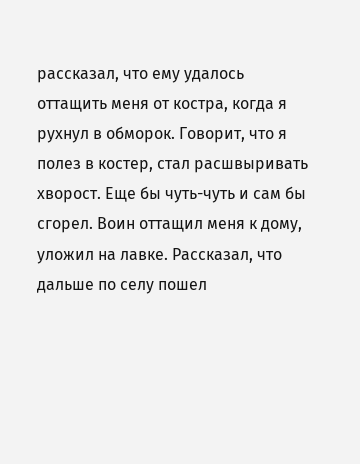рассказал, что ему удалось оттащить меня от костра, когда я рухнул в обморок. Говорит, что я полез в костер, стал расшвыривать хворост. Еще бы чуть-чуть и сам бы сгорел. Воин оттащил меня к дому, уложил на лавке. Рассказал, что дальше по селу пошел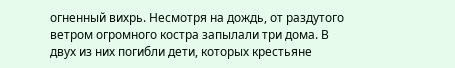огненный вихрь. Несмотря на дождь, от раздутого ветром огромного костра запылали три дома. В двух из них погибли дети, которых крестьяне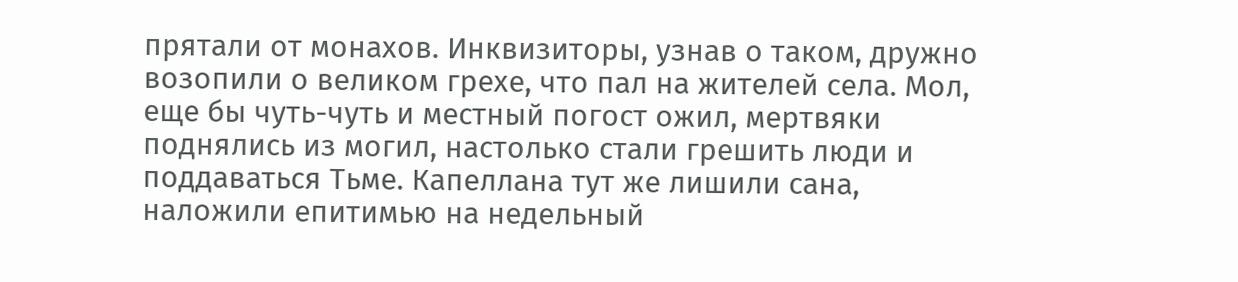прятали от монахов. Инквизиторы, узнав о таком, дружно возопили о великом грехе, что пал на жителей села. Мол, еще бы чуть-чуть и местный погост ожил, мертвяки поднялись из могил, настолько стали грешить люди и поддаваться Тьме. Капеллана тут же лишили сана, наложили епитимью на недельный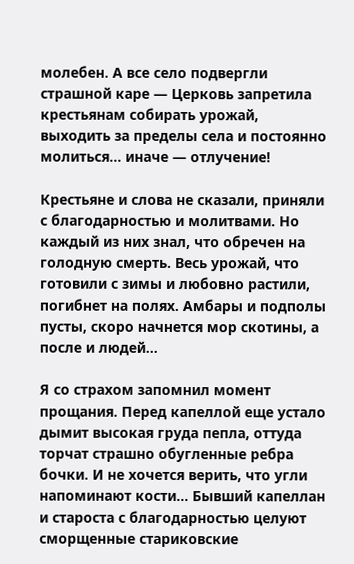молебен. А все село подвергли страшной каре — Церковь запретила крестьянам собирать урожай, выходить за пределы села и постоянно молиться... иначе — отлучение!

Крестьяне и слова не сказали, приняли с благодарностью и молитвами. Но каждый из них знал, что обречен на голодную смерть. Весь урожай, что готовили с зимы и любовно растили, погибнет на полях. Амбары и подполы пусты, скоро начнется мор скотины, а после и людей...

Я со страхом запомнил момент прощания. Перед капеллой еще устало дымит высокая груда пепла, оттуда торчат страшно обугленные ребра бочки. И не хочется верить, что угли напоминают кости... Бывший капеллан и староста с благодарностью целуют сморщенные стариковские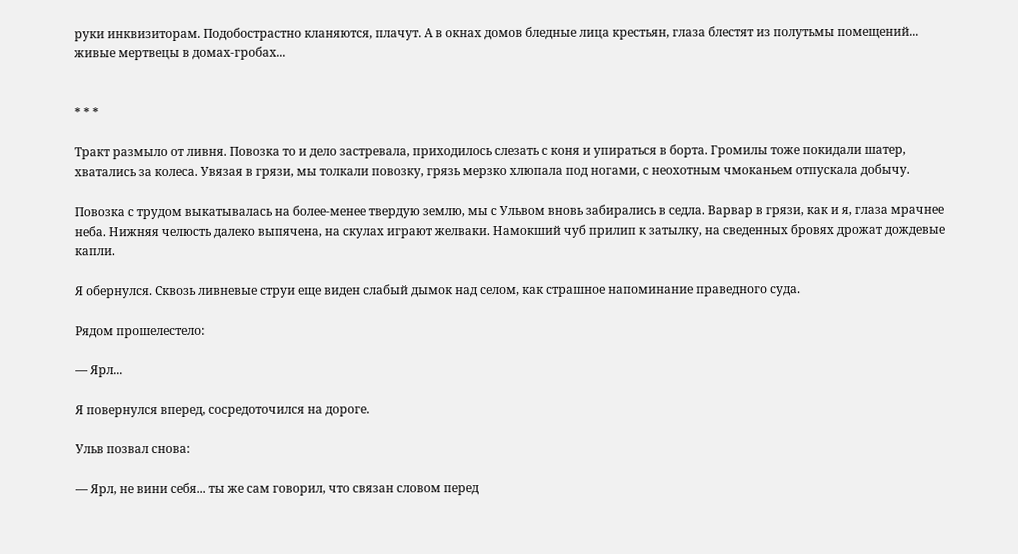руки инквизиторам. Подобострастно кланяются, плачут. А в окнах домов бледные лица крестьян, глаза блестят из полутьмы помещений... живые мертвецы в домах-гробах...


* * *

Тракт размыло от ливня. Повозка то и дело застревала, приходилось слезать с коня и упираться в борта. Громилы тоже покидали шатер, хватались за колеса. Увязая в грязи, мы толкали повозку, грязь мерзко хлюпала под ногами, с неохотным чмоканьем отпускала добычу.

Повозка с трудом выкатывалась на более-менее твердую землю, мы с Ульвом вновь забирались в седла. Варвар в грязи, как и я, глаза мрачнее неба. Нижняя челюсть далеко выпячена, на скулах играют желваки. Намокший чуб прилип к затылку, на сведенных бровях дрожат дождевые капли.

Я обернулся. Сквозь ливневые струи еще виден слабый дымок над селом, как страшное напоминание праведного суда.

Рядом прошелестело:

— Ярл...

Я повернулся вперед, сосредоточился на дороге.

Ульв позвал снова:

— Ярл, не вини себя... ты же сам говорил, что связан словом перед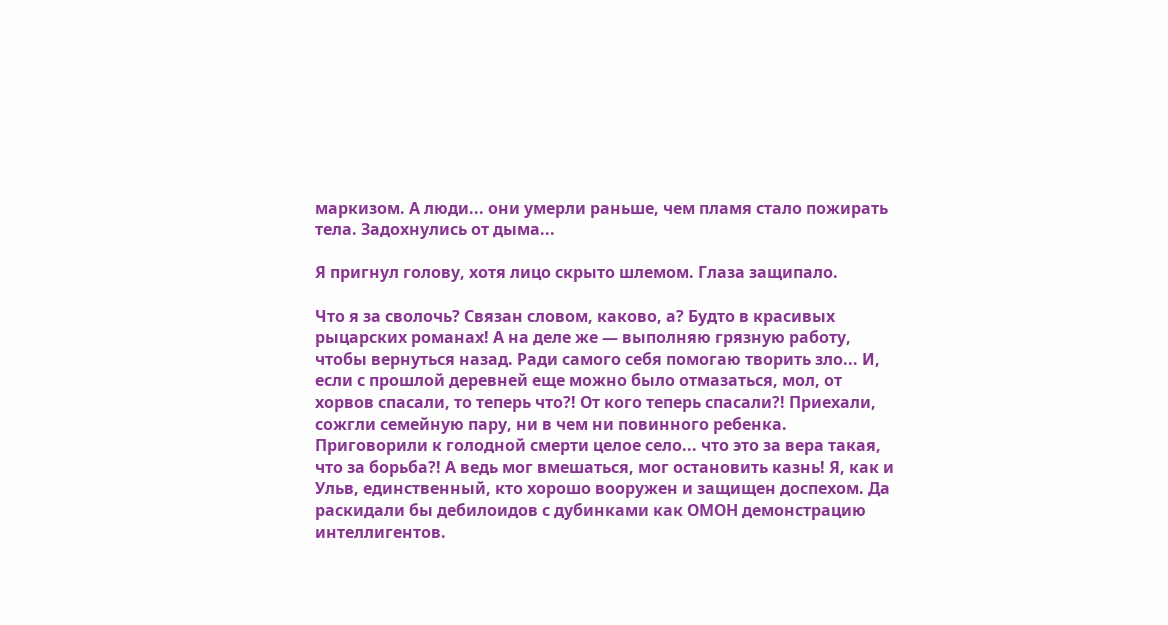маркизом. А люди... они умерли раньше, чем пламя стало пожирать тела. Задохнулись от дыма...

Я пригнул голову, хотя лицо скрыто шлемом. Глаза защипало.

Что я за сволочь? Связан словом, каково, а? Будто в красивых рыцарских романах! А на деле же — выполняю грязную работу, чтобы вернуться назад. Ради самого себя помогаю творить зло... И, если с прошлой деревней еще можно было отмазаться, мол, от хорвов спасали, то теперь что?! От кого теперь спасали?! Приехали, сожгли семейную пару, ни в чем ни повинного ребенка. Приговорили к голодной смерти целое село... что это за вера такая, что за борьба?! А ведь мог вмешаться, мог остановить казнь! Я, как и Ульв, единственный, кто хорошо вооружен и защищен доспехом. Да раскидали бы дебилоидов с дубинками как ОМОН демонстрацию интеллигентов.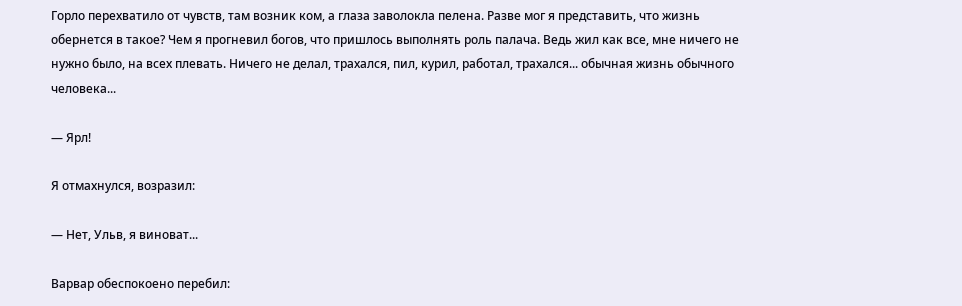Горло перехватило от чувств, там возник ком, а глаза заволокла пелена. Разве мог я представить, что жизнь обернется в такое? Чем я прогневил богов, что пришлось выполнять роль палача. Ведь жил как все, мне ничего не нужно было, на всех плевать. Ничего не делал, трахался, пил, курил, работал, трахался... обычная жизнь обычного человека...

— Ярл!

Я отмахнулся, возразил:

— Нет, Ульв, я виноват...

Варвар обеспокоено перебил: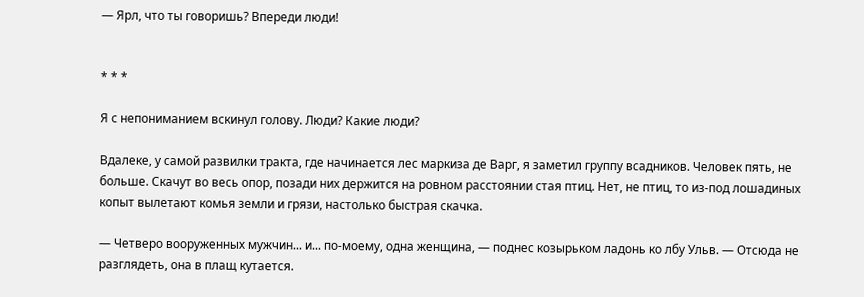— Ярл, что ты говоришь? Впереди люди!


* * *

Я с непониманием вскинул голову. Люди? Какие люди?

Вдалеке, у самой развилки тракта, где начинается лес маркиза де Варг, я заметил группу всадников. Человек пять, не больше. Скачут во весь опор, позади них держится на ровном расстоянии стая птиц. Нет, не птиц, то из-под лошадиных копыт вылетают комья земли и грязи, настолько быстрая скачка.

— Четверо вооруженных мужчин... и... по-моему, одна женщина, — поднес козырьком ладонь ко лбу Ульв. — Отсюда не разглядеть, она в плащ кутается.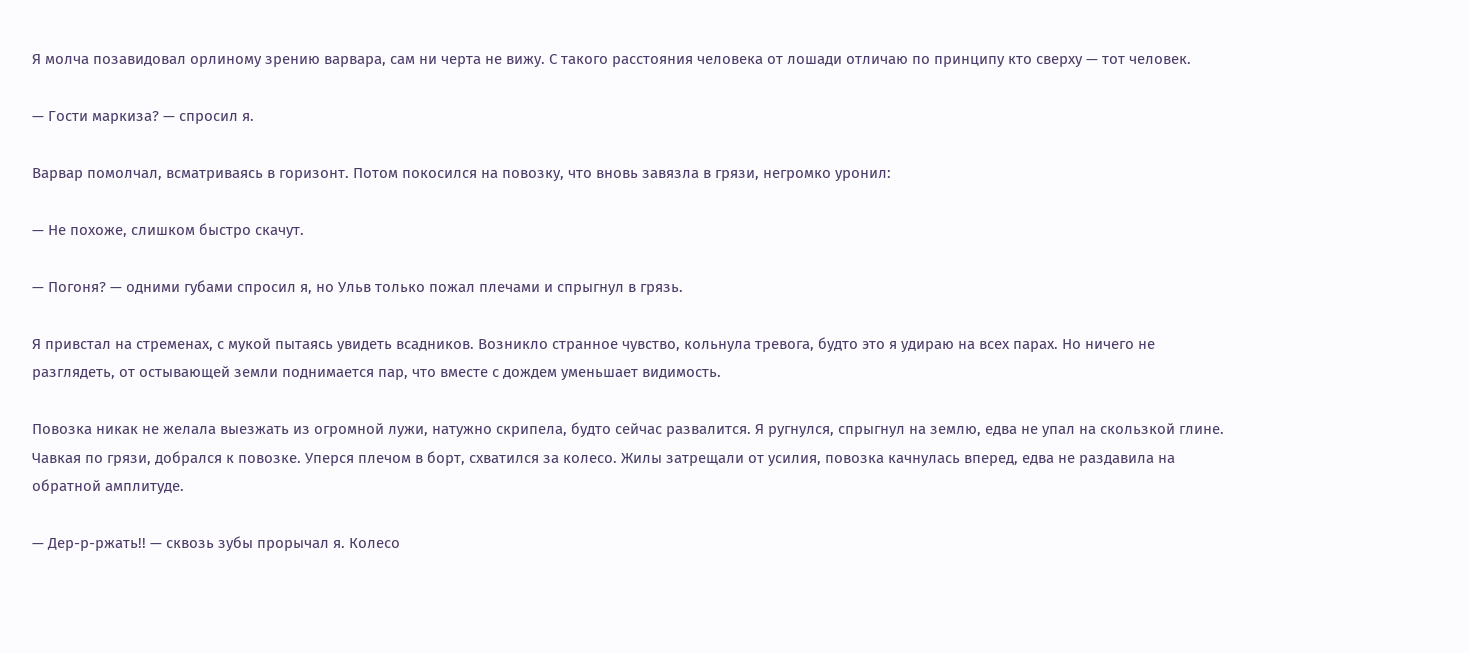Я молча позавидовал орлиному зрению варвара, сам ни черта не вижу. С такого расстояния человека от лошади отличаю по принципу кто сверху — тот человек.

— Гости маркиза? — спросил я.

Варвар помолчал, всматриваясь в горизонт. Потом покосился на повозку, что вновь завязла в грязи, негромко уронил:

— Не похоже, слишком быстро скачут.

— Погоня? — одними губами спросил я, но Ульв только пожал плечами и спрыгнул в грязь.

Я привстал на стременах, с мукой пытаясь увидеть всадников. Возникло странное чувство, кольнула тревога, будто это я удираю на всех парах. Но ничего не разглядеть, от остывающей земли поднимается пар, что вместе с дождем уменьшает видимость.

Повозка никак не желала выезжать из огромной лужи, натужно скрипела, будто сейчас развалится. Я ругнулся, спрыгнул на землю, едва не упал на скользкой глине. Чавкая по грязи, добрался к повозке. Уперся плечом в борт, схватился за колесо. Жилы затрещали от усилия, повозка качнулась вперед, едва не раздавила на обратной амплитуде.

— Дер-р-ржать!! — сквозь зубы прорычал я. Колесо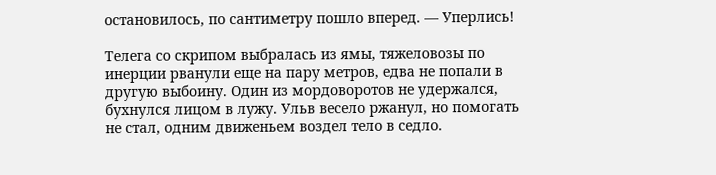остановилось, по сантиметру пошло вперед. — Уперлись!

Телега со скрипом выбралась из ямы, тяжеловозы по инерции рванули еще на пару метров, едва не попали в другую выбоину. Один из мордоворотов не удержался, бухнулся лицом в лужу. Ульв весело ржанул, но помогать не стал, одним движеньем воздел тело в седло.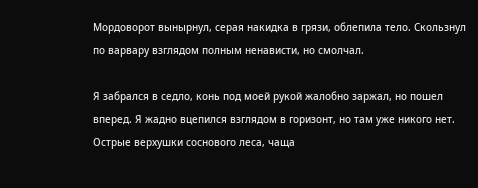Мордоворот вынырнул, серая накидка в грязи, облепила тело. Скользнул по варвару взглядом полным ненависти, но смолчал.

Я забрался в седло, конь под моей рукой жалобно заржал, но пошел вперед. Я жадно вцепился взглядом в горизонт, но там уже никого нет. Острые верхушки соснового леса, чаща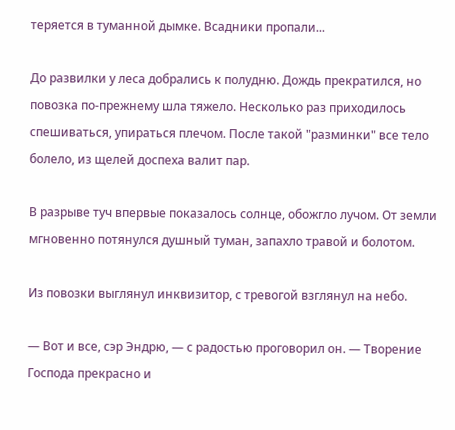теряется в туманной дымке. Всадники пропали...

До развилки у леса добрались к полудню. Дождь прекратился, но повозка по-прежнему шла тяжело. Несколько раз приходилось спешиваться, упираться плечом. После такой "разминки" все тело болело, из щелей доспеха валит пар.

В разрыве туч впервые показалось солнце, обожгло лучом. От земли мгновенно потянулся душный туман, запахло травой и болотом.

Из повозки выглянул инквизитор, с тревогой взглянул на небо.

— Вот и все, сэр Эндрю, — с радостью проговорил он. — Творение Господа прекрасно и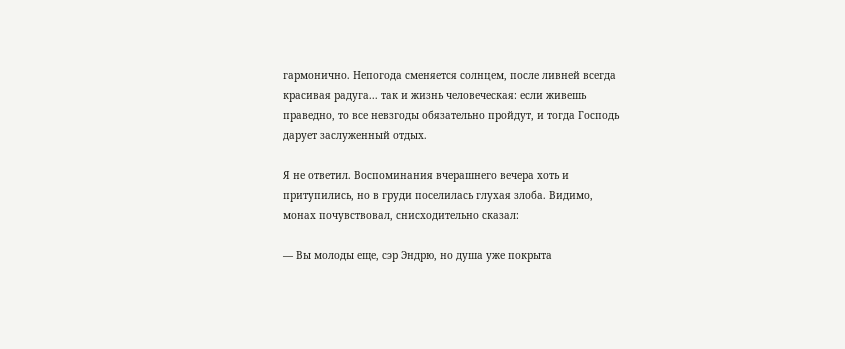гармонично. Непогода сменяется солнцем, после ливней всегда красивая радуга... так и жизнь человеческая: если живешь праведно, то все невзгоды обязательно пройдут, и тогда Господь дарует заслуженный отдых.

Я не ответил. Воспоминания вчерашнего вечера хоть и притупились, но в груди поселилась глухая злоба. Видимо, монах почувствовал, снисходительно сказал:

— Вы молоды еще, сэр Эндрю, но душа уже покрыта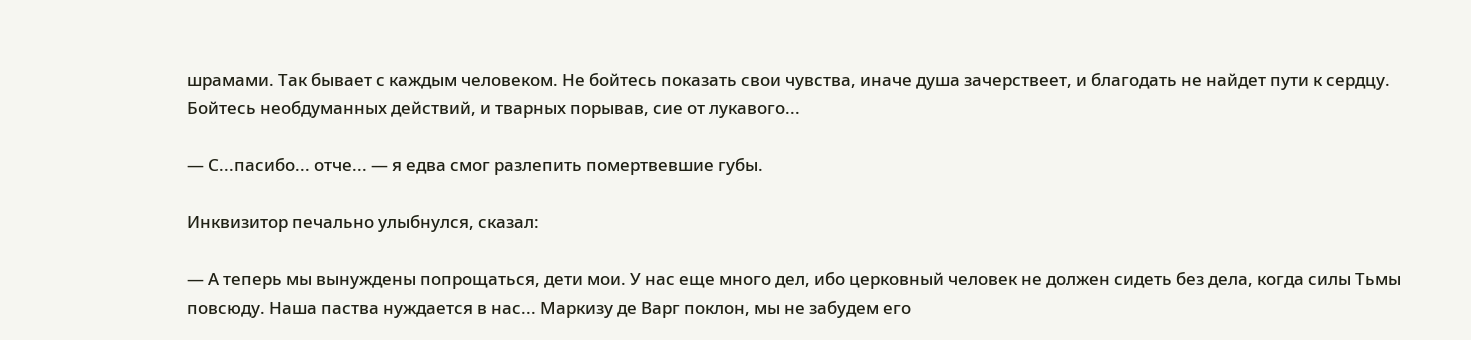шрамами. Так бывает с каждым человеком. Не бойтесь показать свои чувства, иначе душа зачерствеет, и благодать не найдет пути к сердцу. Бойтесь необдуманных действий, и тварных порывав, сие от лукавого...

— С...пасибо... отче... — я едва смог разлепить помертвевшие губы.

Инквизитор печально улыбнулся, сказал:

— А теперь мы вынуждены попрощаться, дети мои. У нас еще много дел, ибо церковный человек не должен сидеть без дела, когда силы Тьмы повсюду. Наша паства нуждается в нас... Маркизу де Варг поклон, мы не забудем его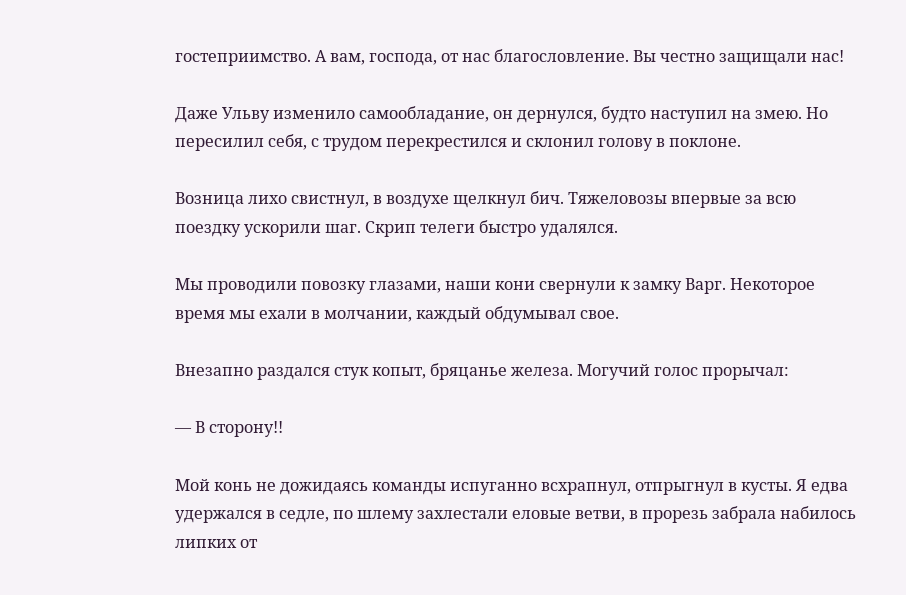гостеприимство. А вам, господа, от нас благословление. Вы честно защищали нас!

Даже Ульву изменило самообладание, он дернулся, будто наступил на змею. Но пересилил себя, с трудом перекрестился и склонил голову в поклоне.

Возница лихо свистнул, в воздухе щелкнул бич. Тяжеловозы впервые за всю поездку ускорили шаг. Скрип телеги быстро удалялся.

Мы проводили повозку глазами, наши кони свернули к замку Варг. Некоторое время мы ехали в молчании, каждый обдумывал свое.

Внезапно раздался стук копыт, бряцанье железа. Могучий голос прорычал:

— В сторону!!

Мой конь не дожидаясь команды испуганно всхрапнул, отпрыгнул в кусты. Я едва удержался в седле, по шлему захлестали еловые ветви, в прорезь забрала набилось липких от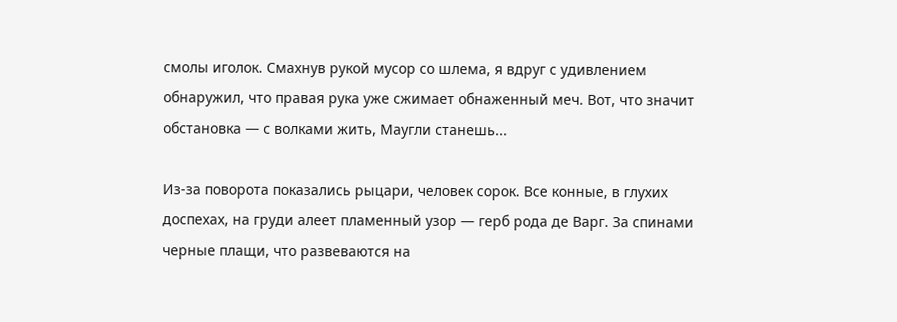смолы иголок. Смахнув рукой мусор со шлема, я вдруг с удивлением обнаружил, что правая рука уже сжимает обнаженный меч. Вот, что значит обстановка — с волками жить, Маугли станешь...

Из-за поворота показались рыцари, человек сорок. Все конные, в глухих доспехах, на груди алеет пламенный узор — герб рода де Варг. За спинами черные плащи, что развеваются на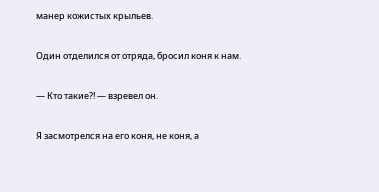манер кожистых крыльев.

Один отделился от отряда, бросил коня к нам.

— Кто такие?! — взревел он.

Я засмотрелся на его коня, не коня, а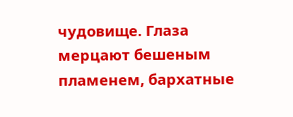чудовище. Глаза мерцают бешеным пламенем, бархатные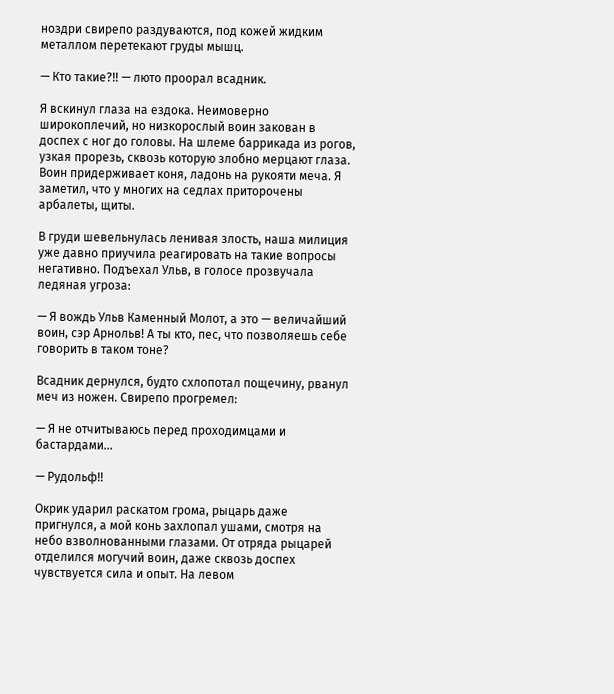ноздри свирепо раздуваются, под кожей жидким металлом перетекают груды мышц.

— Кто такие?!! — люто проорал всадник.

Я вскинул глаза на ездока. Неимоверно широкоплечий, но низкорослый воин закован в доспех с ног до головы. На шлеме баррикада из рогов, узкая прорезь, сквозь которую злобно мерцают глаза. Воин придерживает коня, ладонь на рукояти меча. Я заметил, что у многих на седлах приторочены арбалеты, щиты.

В груди шевельнулась ленивая злость, наша милиция уже давно приучила реагировать на такие вопросы негативно. Подъехал Ульв, в голосе прозвучала ледяная угроза:

— Я вождь Ульв Каменный Молот, а это — величайший воин, сэр Арнольв! А ты кто, пес, что позволяешь себе говорить в таком тоне?

Всадник дернулся, будто схлопотал пощечину, рванул меч из ножен. Свирепо прогремел:

— Я не отчитываюсь перед проходимцами и бастардами...

— Рудольф!!

Окрик ударил раскатом грома, рыцарь даже пригнулся, а мой конь захлопал ушами, смотря на небо взволнованными глазами. От отряда рыцарей отделился могучий воин, даже сквозь доспех чувствуется сила и опыт. На левом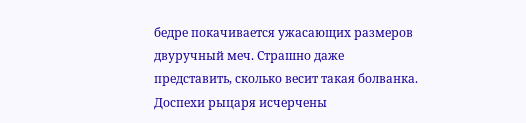бедре покачивается ужасающих размеров двуручный меч. Страшно даже представить, сколько весит такая болванка. Доспехи рыцаря исчерчены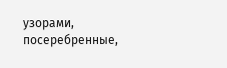узорами, посеребренные,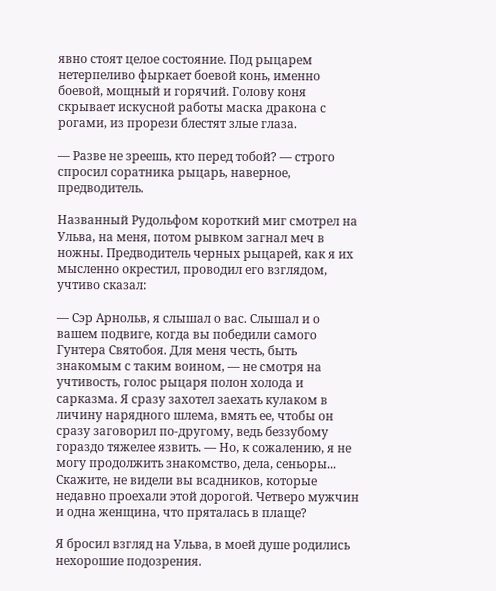явно стоят целое состояние. Под рыцарем нетерпеливо фыркает боевой конь, именно боевой, мощный и горячий. Голову коня скрывает искусной работы маска дракона с рогами, из прорези блестят злые глаза.

— Разве не зреешь, кто перед тобой? — строго спросил соратника рыцарь, наверное, предводитель.

Названный Рудольфом короткий миг смотрел на Ульва, на меня, потом рывком загнал меч в ножны. Предводитель черных рыцарей, как я их мысленно окрестил, проводил его взглядом, учтиво сказал:

— Сэр Арнольв, я слышал о вас. Слышал и о вашем подвиге, когда вы победили самого Гунтера Святобоя. Для меня честь, быть знакомым с таким воином, — не смотря на учтивость, голос рыцаря полон холода и сарказма. Я сразу захотел заехать кулаком в личину нарядного шлема, вмять ее, чтобы он сразу заговорил по-другому, ведь беззубому гораздо тяжелее язвить. — Но, к сожалению, я не могу продолжить знакомство, дела, сеньоры... Скажите, не видели вы всадников, которые недавно проехали этой дорогой. Четверо мужчин и одна женщина, что пряталась в плаще?

Я бросил взгляд на Ульва, в моей душе родились нехорошие подозрения.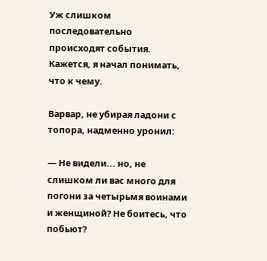Уж слишком последовательно происходят события. Кажется, я начал понимать, что к чему.

Варвар, не убирая ладони с топора, надменно уронил:

— Не видели... но, не слишком ли вас много для погони за четырьмя воинами и женщиной? Не боитесь, что побьют?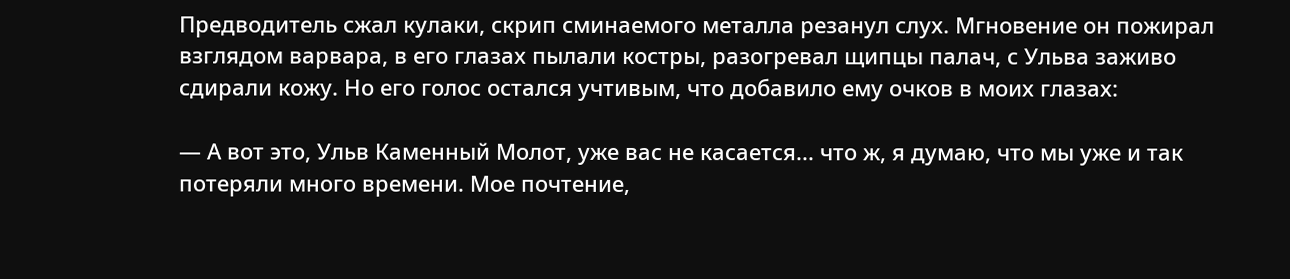Предводитель сжал кулаки, скрип сминаемого металла резанул слух. Мгновение он пожирал взглядом варвара, в его глазах пылали костры, разогревал щипцы палач, с Ульва заживо сдирали кожу. Но его голос остался учтивым, что добавило ему очков в моих глазах:

— А вот это, Ульв Каменный Молот, уже вас не касается... что ж, я думаю, что мы уже и так потеряли много времени. Мое почтение,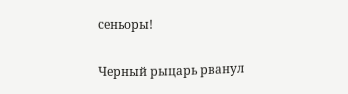сеньоры!

Черный рыцарь рванул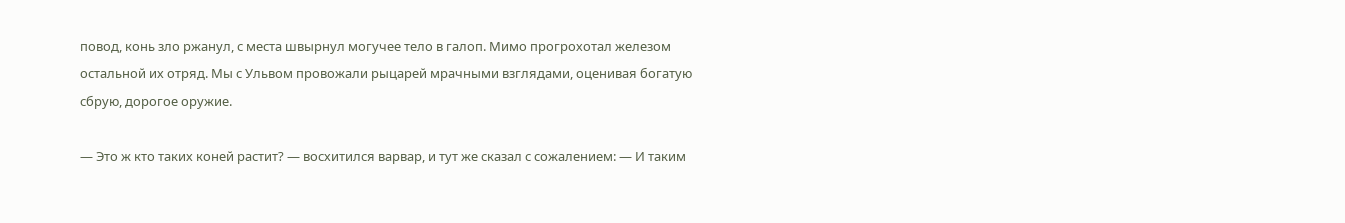повод, конь зло ржанул, с места швырнул могучее тело в галоп. Мимо прогрохотал железом остальной их отряд. Мы с Ульвом провожали рыцарей мрачными взглядами, оценивая богатую сбрую, дорогое оружие.

— Это ж кто таких коней растит? — восхитился варвар, и тут же сказал с сожалением: — И таким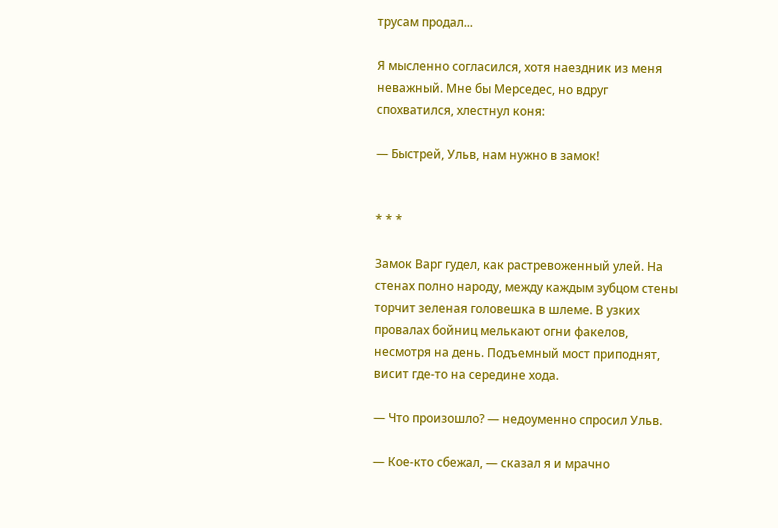трусам продал...

Я мысленно согласился, хотя наездник из меня неважный. Мне бы Мерседес, но вдруг спохватился, хлестнул коня:

— Быстрей, Ульв, нам нужно в замок!


* * *

Замок Варг гудел, как растревоженный улей. На стенах полно народу, между каждым зубцом стены торчит зеленая головешка в шлеме. В узких провалах бойниц мелькают огни факелов, несмотря на день. Подъемный мост приподнят, висит где-то на середине хода.

— Что произошло? — недоуменно спросил Ульв.

— Кое-кто сбежал, — сказал я и мрачно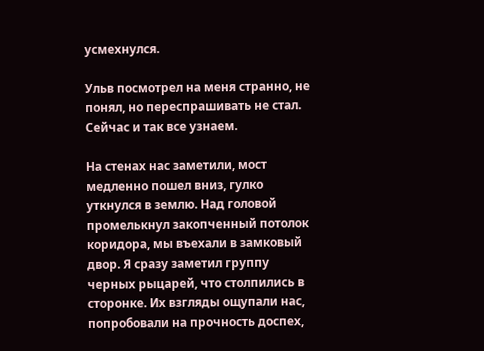усмехнулся.

Ульв посмотрел на меня странно, не понял, но переспрашивать не стал. Сейчас и так все узнаем.

На стенах нас заметили, мост медленно пошел вниз, гулко уткнулся в землю. Над головой промелькнул закопченный потолок коридора, мы въехали в замковый двор. Я сразу заметил группу черных рыцарей, что столпились в сторонке. Их взгляды ощупали нас, попробовали на прочность доспех,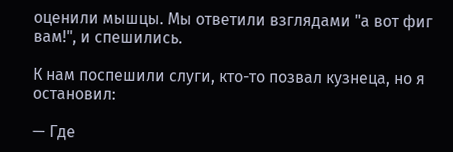оценили мышцы. Мы ответили взглядами "а вот фиг вам!", и спешились.

К нам поспешили слуги, кто-то позвал кузнеца, но я остановил:

— Где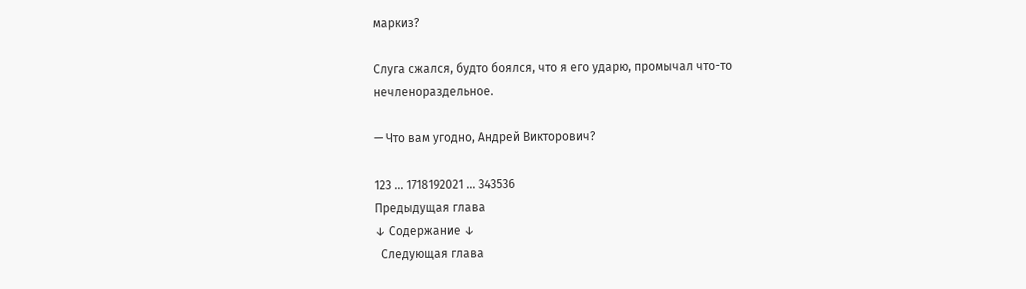маркиз?

Слуга сжался, будто боялся, что я его ударю, промычал что-то нечленораздельное.

— Что вам угодно, Андрей Викторович?

123 ... 1718192021 ... 343536
Предыдущая глава
↓ Содержание ↓
  Следующая глава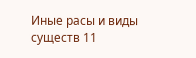Иные расы и виды существ 11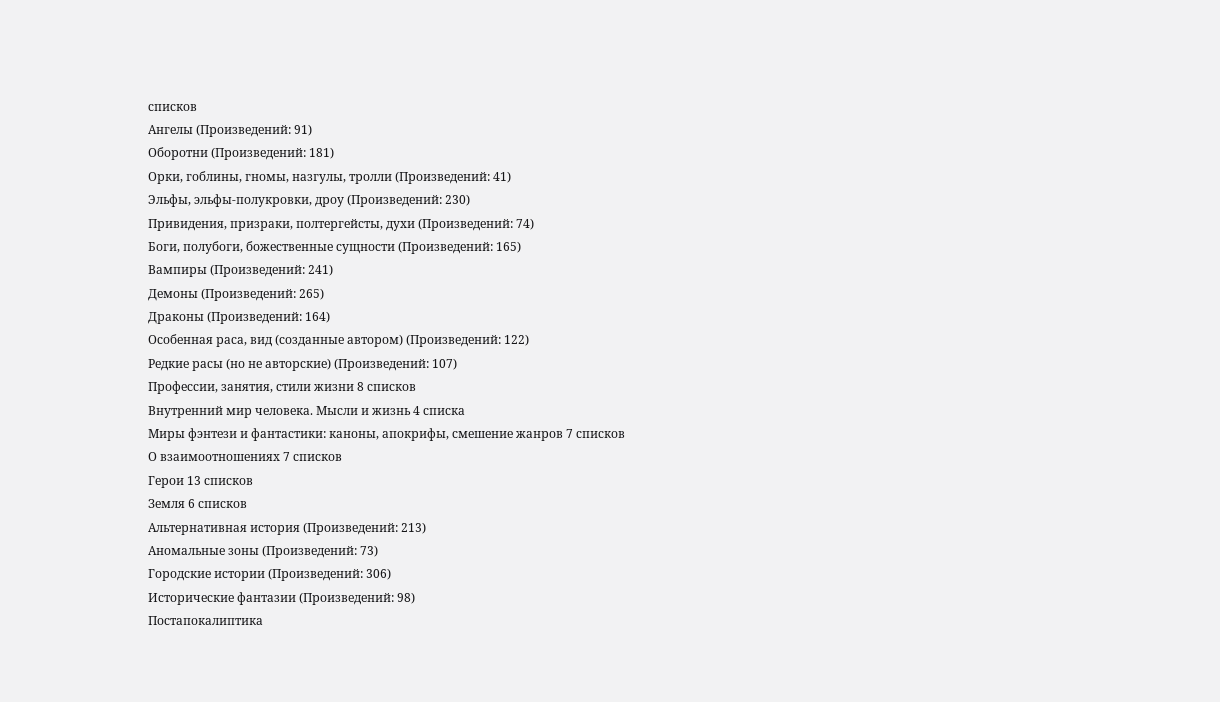списков
Ангелы (Произведений: 91)
Оборотни (Произведений: 181)
Орки, гоблины, гномы, назгулы, тролли (Произведений: 41)
Эльфы, эльфы-полукровки, дроу (Произведений: 230)
Привидения, призраки, полтергейсты, духи (Произведений: 74)
Боги, полубоги, божественные сущности (Произведений: 165)
Вампиры (Произведений: 241)
Демоны (Произведений: 265)
Драконы (Произведений: 164)
Особенная раса, вид (созданные автором) (Произведений: 122)
Редкие расы (но не авторские) (Произведений: 107)
Профессии, занятия, стили жизни 8 списков
Внутренний мир человека. Мысли и жизнь 4 списка
Миры фэнтези и фантастики: каноны, апокрифы, смешение жанров 7 списков
О взаимоотношениях 7 списков
Герои 13 списков
Земля 6 списков
Альтернативная история (Произведений: 213)
Аномальные зоны (Произведений: 73)
Городские истории (Произведений: 306)
Исторические фантазии (Произведений: 98)
Постапокалиптика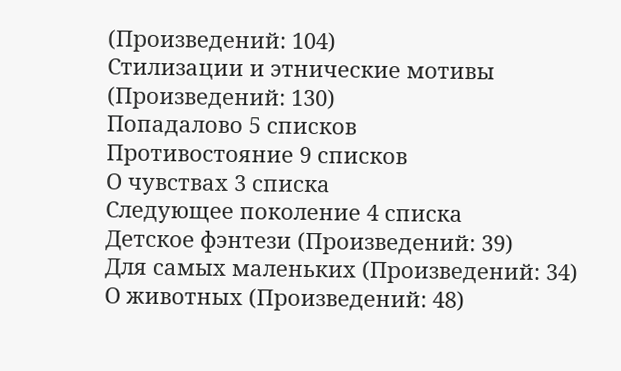(Произведений: 104)
Стилизации и этнические мотивы (Произведений: 130)
Попадалово 5 списков
Противостояние 9 списков
О чувствах 3 списка
Следующее поколение 4 списка
Детское фэнтези (Произведений: 39)
Для самых маленьких (Произведений: 34)
О животных (Произведений: 48)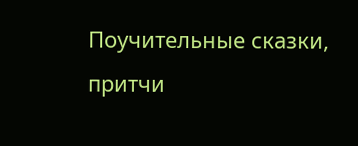Поучительные сказки, притчи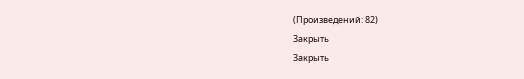(Произведений: 82)
Закрыть
Закрыть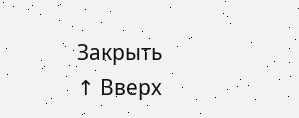Закрыть
↑ Вверх